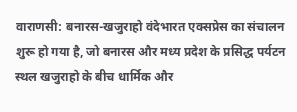वाराणसी: बनारस-खजुराहो वंदेभारत एक्सप्रेस का संचालन शुरू हो गया है, जो बनारस और मध्य प्रदेश के प्रसिद्ध पर्यटन स्थल खजुराहो के बीच धार्मिक और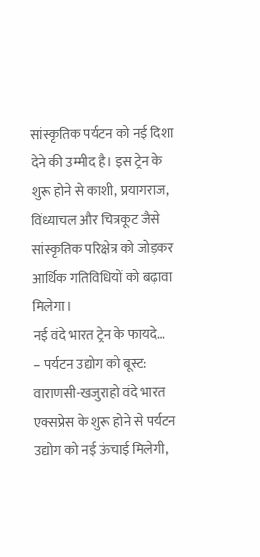सांस्कृतिक पर्यटन को नई दिशा देने की उम्मीद है। इस ट्रेन के शुरू होने से काशी, प्रयागराज, विंध्याचल और चित्रकूट जैसे सांस्कृतिक परिक्षेत्र को जोड़कर आर्थिक गतिविधियों को बढ़ावा मिलेगा।
नई वंदे भारत ट्रेन के फायदे…
– पर्यटन उद्योग को बूस्ट: वाराणसी-खजुराहो वंदे भारत एक्सप्रेस के शुरू होने से पर्यटन उद्योग को नई ऊंचाई मिलेगी,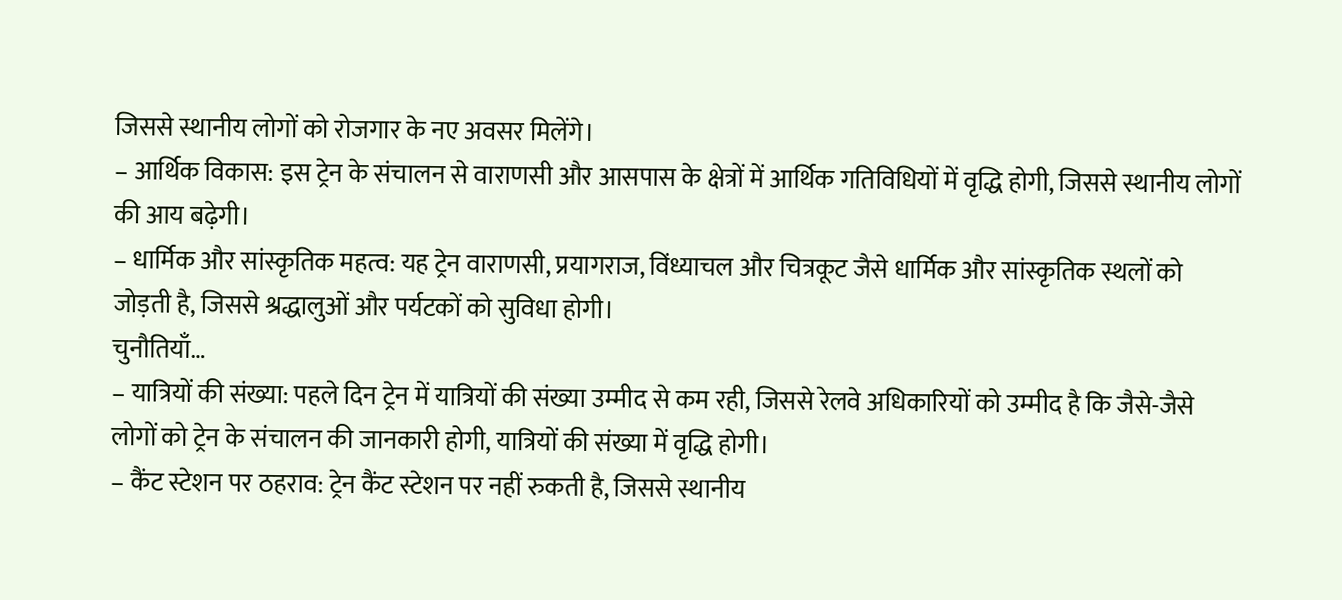जिससे स्थानीय लोगों को रोजगार के नए अवसर मिलेंगे।
– आर्थिक विकास: इस ट्रेन के संचालन से वाराणसी और आसपास के क्षेत्रों में आर्थिक गतिविधियों में वृद्धि होगी, जिससे स्थानीय लोगों की आय बढ़ेगी।
– धार्मिक और सांस्कृतिक महत्व: यह ट्रेन वाराणसी, प्रयागराज, विंध्याचल और चित्रकूट जैसे धार्मिक और सांस्कृतिक स्थलों को जोड़ती है, जिससे श्रद्धालुओं और पर्यटकों को सुविधा होगी।
चुनौतियाँ…
– यात्रियों की संख्या: पहले दिन ट्रेन में यात्रियों की संख्या उम्मीद से कम रही, जिससे रेलवे अधिकारियों को उम्मीद है कि जैसे-जैसे लोगों को ट्रेन के संचालन की जानकारी होगी, यात्रियों की संख्या में वृद्धि होगी।
– कैंट स्टेशन पर ठहराव: ट्रेन कैंट स्टेशन पर नहीं रुकती है, जिससे स्थानीय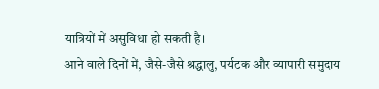यात्रियों में असुविधा हो सकती है।
आने वाले दिनों में, जैसे-जैसे श्रद्धालु, पर्यटक और व्यापारी समुदाय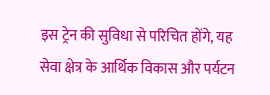इस ट्रेन की सुविधा से परिचित होंगे, यह सेवा क्षेत्र के आर्थिक विकास और पर्यटन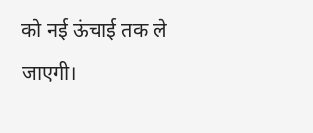को नई ऊंचाई तक ले जाएगी।